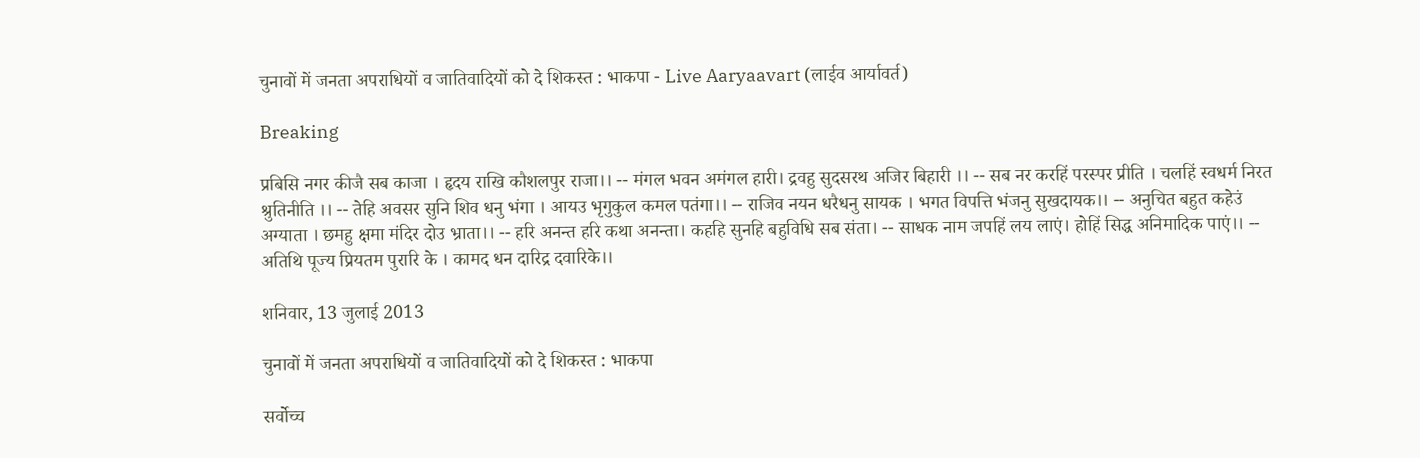चुनावों में जनता अपराधियों व जातिवादियों को दे शिकस्त : भाकपा - Live Aaryaavart (लाईव आर्यावर्त)

Breaking

प्रबिसि नगर कीजै सब काजा । हृदय राखि कौशलपुर राजा।। -- मंगल भवन अमंगल हारी। द्रवहु सुदसरथ अजिर बिहारी ।। -- सब नर करहिं परस्पर प्रीति । चलहिं स्वधर्म निरत श्रुतिनीति ।। -- तेहि अवसर सुनि शिव धनु भंगा । आयउ भृगुकुल कमल पतंगा।। -- राजिव नयन धरैधनु सायक । भगत विपत्ति भंजनु सुखदायक।। -- अनुचित बहुत कहेउं अग्याता । छमहु क्षमा मंदिर दोउ भ्राता।। -- हरि अनन्त हरि कथा अनन्ता। कहहि सुनहि बहुविधि सब संता। -- साधक नाम जपहिं लय लाएं। होहिं सिद्ध अनिमादिक पाएं।। -- अतिथि पूज्य प्रियतम पुरारि के । कामद धन दारिद्र दवारिके।।

शनिवार, 13 जुलाई 2013

चुनावों में जनता अपराधियों व जातिवादियों को दे शिकस्त : भाकपा

सर्वोच्च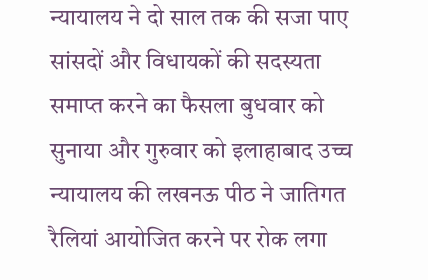न्यायालय ने दो साल तक की सजा पाए सांसदों और विधायकों की सदस्यता समाप्त करने का फैसला बुधवार को सुनाया और गुरुवार को इलाहाबाद उच्च न्यायालय की लखनऊ पीठ ने जातिगत रैलियां आयोजित करने पर रोक लगा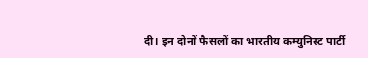दी। इन दोनों फैसलों का भारतीय कम्युनिस्ट पार्टी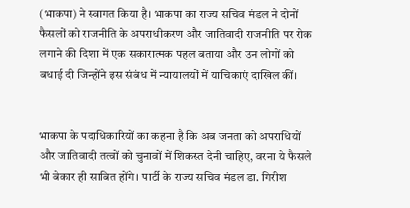(भाकपा) ने स्वागत किया है। भाकपा का राज्य सचिव मंडल ने दोनों फैसलों को राजनीति के अपराधीकरण और जातिवादी राजनीति पर रोक लगाने की दिशा में एक सकारात्मक पहल बताया और उन लोगों को बधाई दी जिन्होंने इस संबंध में न्यायालयों में याचिकाएं दाखिल कीं।


भाकपा के पदाधिकारियों का कहना है कि अब जनता को अपराधियों और जातिवादी तत्वों को चुनावों में शिकस्त देनी चाहिए, वरना ये फैसले भी बेकार ही साबित होंगे। पार्टी के राज्य सचिव मंडल डा. गिरीश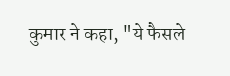कुमार ने कहा, "ये फैसले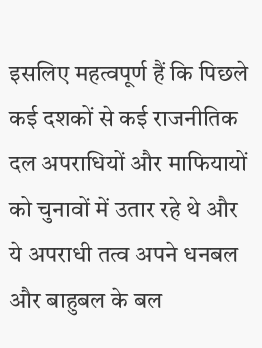इसलिए महत्वपूर्ण हैं कि पिछले कई दशकों से कई राजनीतिक दल अपराधियों और माफियायों को चुनावों में उतार रहे थे और ये अपराधी तत्व अपने धनबल और बाहुबल के बल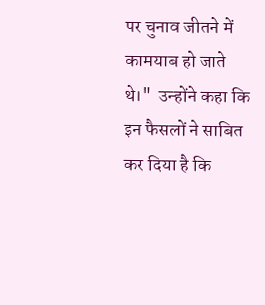पर चुनाव जीतने में कामयाब हो जाते थे।"  उन्होंने कहा कि इन फैसलों ने साबित कर दिया है कि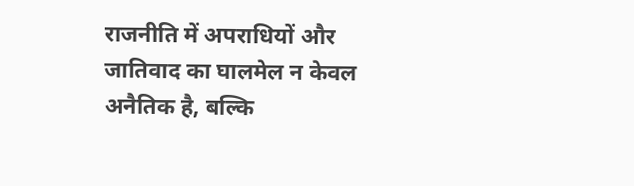राजनीति में अपराधियों और जातिवाद का घालमेल न केवल अनैतिक है, बल्कि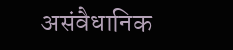असंवैधानिक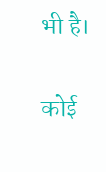भी है।

कोई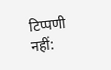टिप्पणी नहीं: